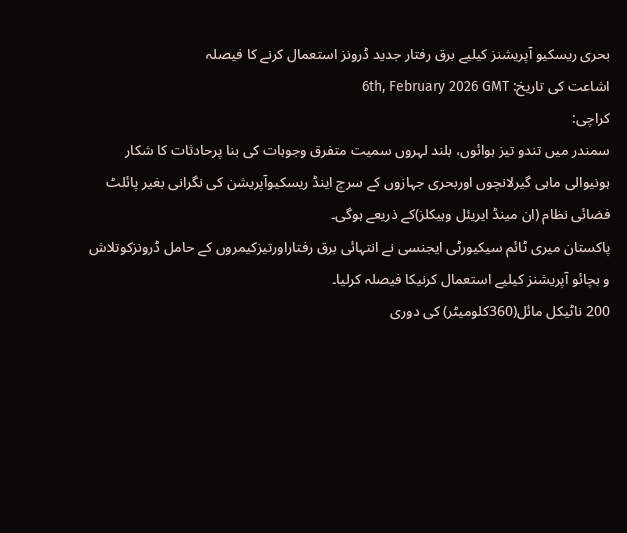بحری ریسکیو آپریشنز کیلیے برق رفتار جدید ڈرونز استعمال کرنے کا فیصلہ
اشاعت کی تاریخ: 6th, February 2026 GMT
کراچی:
سمندر میں تندو تیز ہوائوں، بلند لہروں سمیت متفرق وجوہات کی بنا پرحادثات کا شکار ہونیوالی ماہی گیرلانچوں اوربحری جہازوں کے سرچ اینڈ ریسکیوآپریشن کی نگرانی بغیر پائلٹ فضائی نظام (ان مینڈ ایریئل وہیکلز)کے ذریعے ہوگی۔
پاکستان میری ٹائم سیکیورٹی ایجنسی نے انتہائی برق رفتاراورتیزکیمروں کے حامل ڈرونزکوتلاش و بچائو آپریشنز کیلیے استعمال کرنیکا فیصلہ کرلیا۔
200 ناٹیکل مائل(360کلومیٹر) کی دوری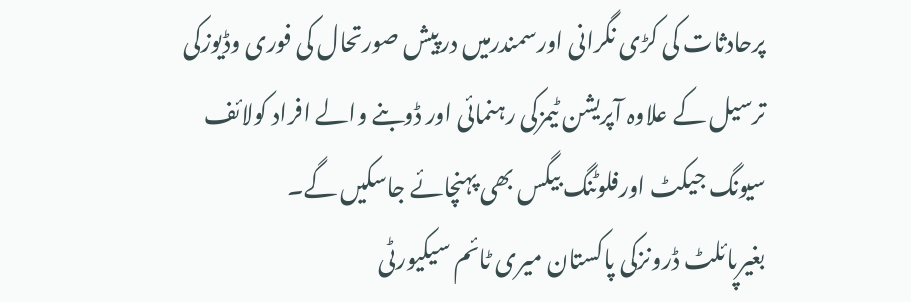پرحادثات کی کڑی نگرانی اورسمندرمیں درپیش صورتحال کی فوری وڈیوزکی ترسیل کے علاوہ آپریشن ٹیمزکی رہنمائی اور ڈوبنے والے افراد کولائف سیونگ جیکٹ اورفلوٹنگ بیگس بھی پہنچائے جاسکیں گے۔
بغیرپائلٹ ڈرونزکی پاکستان میری ٹائم سیکیورٹی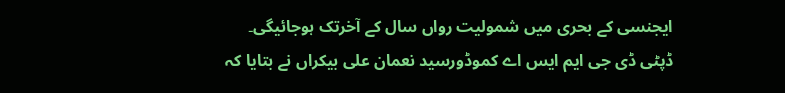ایجنسی کے بحری میں شمولیت رواں سال کے آخرتک ہوجائیگی۔
ڈپٹی ڈی جی ایم ایس اے کموڈورسید نعمان علی بیکراں نے بتایا کہ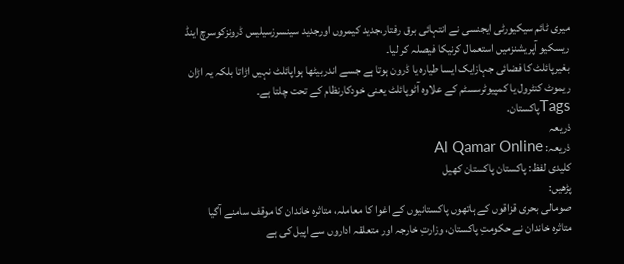میری ٹائم سیکیورٹی ایجنسی نے انتہائی برق رفتار،جدید کیمروں اورجدید سینسرزسیلیس ڈرونزکوسرچ اینڈ ریسکیو آپریشنزمیں استعمال کرنیکا فیصلہ کر لیا۔
بغیرپائلٹ کا فضائی جہازایک ایسا طیارہ یا ڈرون ہوتا ہے جسے اندربیٹھا ہواپائلٹ نہیں اڑاتا بلکہ یہ اڑان ریموٹ کنٹرول یا کمپیوٹرسسٹم کے علاوہ آٹوپائلٹ یعنی خودکارنظام کے تحت چلتا ہے۔
Tagsپاکستان.
ذریعہ
ذریعہ: Al Qamar Online
کلیدی لفظ: پاکستان پاکستان کھیل
پڑھیں:
صومالی بحری قزاقوں کے ہاتھوں پاکستانیوں کے اغوا کا معاملہ، متاثرہ خاندان کا موقف سامنے آگیا
متاثرہ خاندان نے حکومتِ پاکستان، وزارتِ خارجہ اور متعلقہ اداروں سے اپیل کی ہے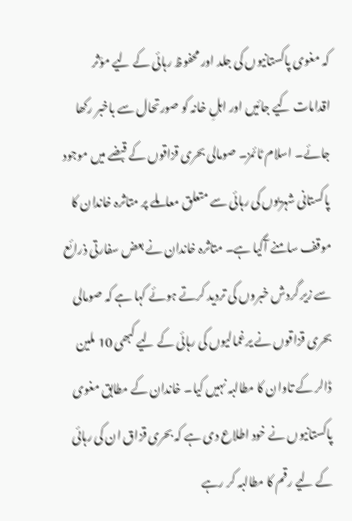کہ مغوی پاکستانیوں کی جلد اور محفوظ رہائی کے لیے مؤثر اقدامات کیے جائیں اور اہلِ خانہ کو صورتحال سے باخبر رکھا جائے۔ اسلام ٹائمز۔ صومالی بحری قزاقوں کے قبضے میں موجود پاکستانی شہریوں کی رہائی سے متعلق معاملے پر متاثرہ خاندان کا موقف سامنے آگیا ہے۔ متاثرہ خاندان نے بعض سفارتی ذرائع سے زیر گردش خبروں کی تردید کرتے ہوئے کہا ہے کہ صومالی بحری قزاقوں نے یرغمالیوں کی رہائی کے لیے کبھی 10 ملین ڈالر کے تاوان کا مطالبہ نہیں کیا۔ خاندان کے مطابق مغوی پاکستانیوں نے خود اطلاع دی ہے کہ بحری قزاق ان کی رہائی کے لیے رقم کا مطالبہ کر رہے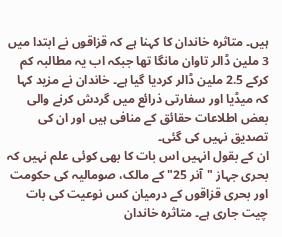ہیں۔ متاثرہ خاندان کا کہنا ہے کہ قزاقوں نے ابتدا میں 3 ملین ڈالر تاوان مانگا تھا جبکہ اب یہ مطالبہ کم کرکے 2.5 ملین ڈالر کردیا گیا ہے۔ خاندان نے مزید کہا کہ میڈیا اور سفارتی ذرائع میں گردش کرنے والی بعض اطلاعات حقائق کے منافی ہیں اور ان کی تصدیق نہیں کی گئی۔
ان کے بقول انہیں اس بات کا بھی کوئی علم نہیں کہ بحری جہاز "آنر 25" کے مالک، صومالیہ کی حکومت اور بحری قزاقوں کے درمیان کس نوعیت کی بات چیت جاری ہے۔ متاثرہ خاندان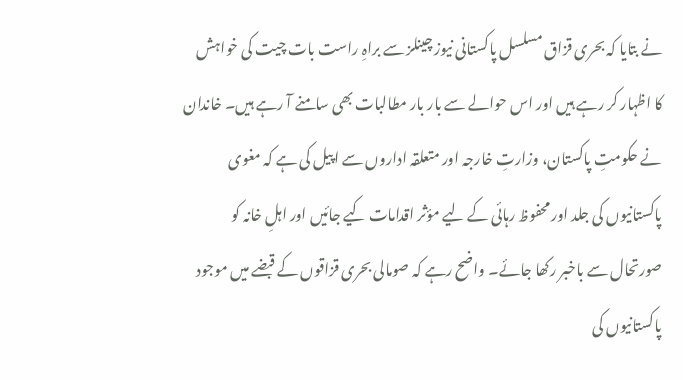نے بتایا کہ بحری قزاق مسلسل پاکستانی نیوز چینلز سے براہِ راست بات چیت کی خواہش کا اظہار کر رہے ہیں اور اس حوالے سے بار بار مطالبات بھی سامنے آ رہے ہیں۔ خاندان نے حکومتِ پاکستان، وزارتِ خارجہ اور متعلقہ اداروں سے اپیل کی ہے کہ مغوی پاکستانیوں کی جلد اور محفوظ رہائی کے لیے مؤثر اقدامات کیے جائیں اور اہلِ خانہ کو صورتحال سے باخبر رکھا جائے۔ واضح رہے کہ صومالی بحری قزاقوں کے قبضے میں موجود پاکستانیوں کی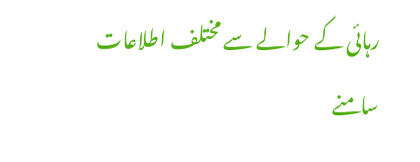رہائی کے حوالے سے مختلف اطلاعات سامنے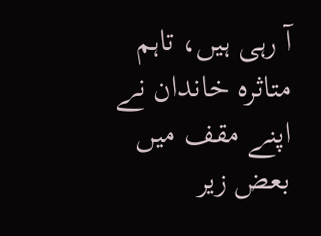آ رہی ہیں، تاہم متاثرہ خاندان نے اپنے مقف میں بعض زیر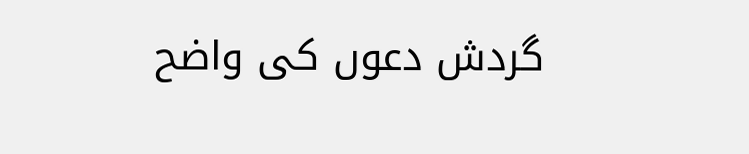گردش دعوں کی واضح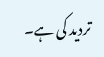تردید کی ہے۔